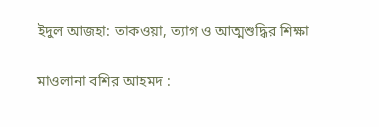ইদুল আজহা: তাকওয়া, ত্যাগ ও আত্মশুদ্ধির শিক্ষা

মাওলানা বশির আহমদ :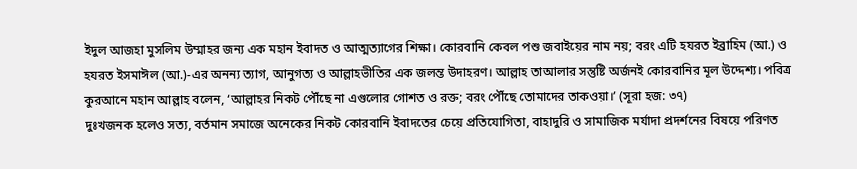ইদুল আজহা মুসলিম উম্মাহর জন্য এক মহান ইবাদত ও আত্মত্যাগের শিক্ষা। কোরবানি কেবল পশু জবাইয়ের নাম নয়; বরং এটি হযরত ইব্রাহিম (আ.) ও হযরত ইসমাঈল (আ.)-এর অনন্য ত্যাগ, আনুগত্য ও আল্লাহভীতির এক জলন্ত উদাহরণ। আল্লাহ তাআলার সন্তুষ্টি অর্জনই কোরবানির মূল উদ্দেশ্য। পবিত্র কুরআনে মহান আল্লাহ বলেন, ‘আল্লাহর নিকট পৌঁছে না এগুলোর গোশত ও রক্ত; বরং পৌঁছে তোমাদের তাকওয়া।’ (সূরা হজ: ৩৭)
দুঃখজনক হলেও সত্য, বর্তমান সমাজে অনেকের নিকট কোরবানি ইবাদতের চেয়ে প্রতিযোগিতা, বাহাদুরি ও সামাজিক মর্যাদা প্রদর্শনের বিষয়ে পরিণত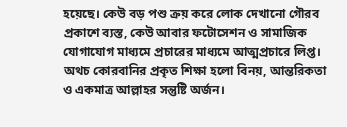হয়েছে। কেউ বড় পশু ক্রয় করে লোক দেখানো গৌরব প্রকাশে ব্যস্ত, কেউ আবার ফটোসেশন ও সামাজিক যোগাযোগ মাধ্যমে প্রচারের মাধ্যমে আত্মপ্রচারে লিপ্ত। অথচ কোরবানির প্রকৃত শিক্ষা হলো বিনয়, আন্তরিকতা ও একমাত্র আল্লাহর সন্তুষ্টি অর্জন।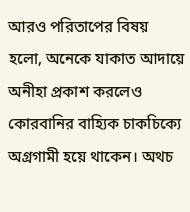আরও পরিতাপের বিষয় হলো, অনেকে যাকাত আদায়ে অনীহা প্রকাশ করলেও কোরবানির বাহ্যিক চাকচিক্যে অগ্রগামী হয়ে থাকেন। অথচ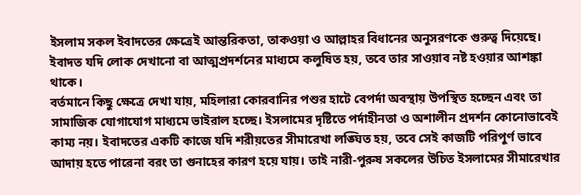ইসলাম সকল ইবাদতের ক্ষেত্রেই আন্তরিকতা, তাকওয়া ও আল্লাহর বিধানের অনুসরণকে গুরুত্ব দিয়েছে। ইবাদত যদি লোক দেখানো বা আত্মপ্রদর্শনের মাধ্যমে কলুষিত হয়, তবে তার সাওয়াব নষ্ট হওয়ার আশঙ্কা থাকে।
বর্তমানে কিছু ক্ষেত্রে দেখা যায়, মহিলারা কোরবানির পশুর হাটে বেপর্দা অবস্থায় উপস্থিত হচ্ছেন এবং তা সামাজিক যোগাযোগ মাধ্যমে ভাইরাল হচ্ছে। ইসলামের দৃষ্টিতে পর্দাহীনতা ও অশালীন প্রদর্শন কোনোভাবেই কাম্য নয়। ইবাদতের একটি কাজে যদি শরীয়তের সীমারেখা লঙ্ঘিত হয়, তবে সেই কাজটি পরিপুর্ণ ভাবে আদায় হতে পারেনা বরং তা গুনাহের কারণ হয়ে যায়। তাই নারী-পুরুষ সকলের উচিত ইসলামের সীমারেখার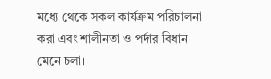মধ্যে থেকে সকল কার্যক্রম পরিচালনা করা এবং শালীনতা ও পর্দার বিধান মেনে চলা।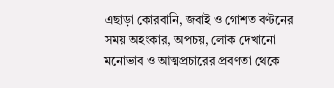এছাড়া কোরবানি, জবাই ও গোশত বণ্টনের সময় অহংকার, অপচয়, লোক দেখানো মনোভাব ও আত্মপ্রচারের প্রবণতা থেকে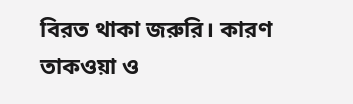বিরত থাকা জরুরি। কারণ তাকওয়া ও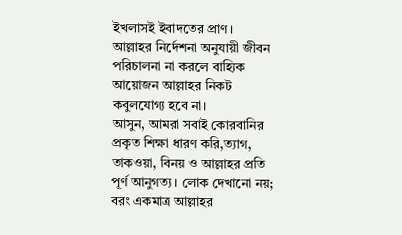ইখলাসই ইবাদতের প্রাণ।
আল্লাহর নির্দেশনা অনুযায়ী জীবন পরিচালনা না করলে বাহ্যিক আয়োজন আল্লাহর নিকট কবুলযোগ্য হবে না।
আসুন, আমরা সবাই কোরবানির প্রকৃত শিক্ষা ধারণ করি,ত্যাগ, তাকওয়া, বিনয় ও আল্লাহর প্রতি পূর্ণ আনুগত্য। লোক দেখানো নয়; বরং একমাত্র আল্লাহর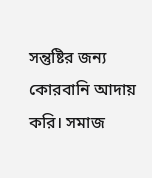সন্তুষ্টির জন্য কোরবানি আদায় করি। সমাজ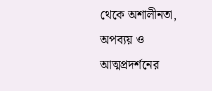থেকে অশালীনতা, অপব্যয় ও আত্মপ্রদর্শনের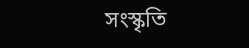সংস্কৃতি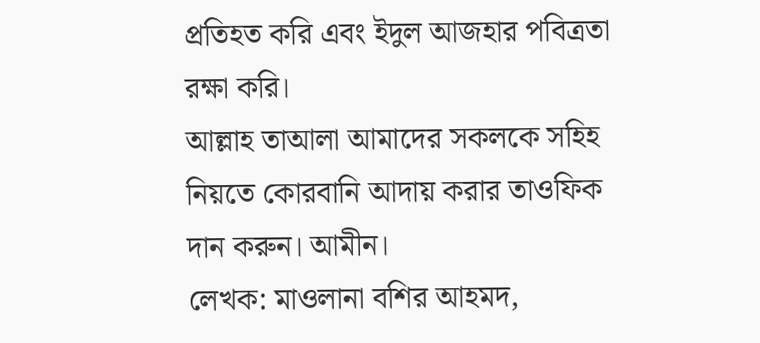প্রতিহত করি এবং ইদুল আজহার পবিত্রতা রক্ষা করি।
আল্লাহ তাআলা আমাদের সকলকে সহিহ নিয়তে কোরবানি আদায় করার তাওফিক দান করুন। আমীন।
লেখক: মাওলানা বশির আহমদ,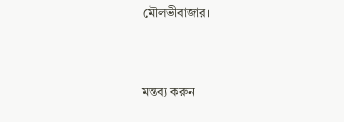মৌলভীবাজার।



মন্তব্য করুন